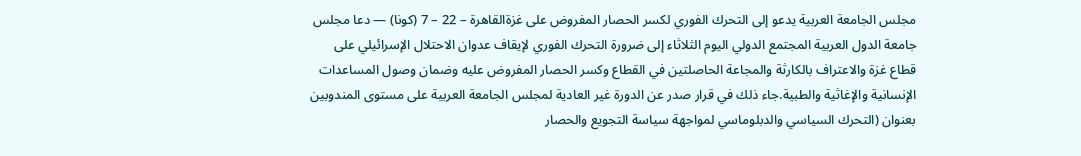مجلس الجامعة العربية يدعو إلى التحرك الفوري لكسر الحصار المفروض على غزةالقاهرة – 22 – 7 (كونا) — دعا مجلس جامعة الدول العربية المجتمع الدولي اليوم الثلاثاء إلى ضرورة التحرك الفوري لإيقاف عدوان الاحتلال الإسرائيلي على قطاع غزة والاعتراف بالكارثة والمجاعة الحاصلتين في القطاع وكسر الحصار المفروض عليه وضمان وصول المساعدات الإنسانية والإغاثية والطبية.جاء ذلك في قرار صدر عن الدورة غير العادية لمجلس الجامعة العربية على مستوى المندوبين بعنوان (التحرك السياسي والدبلوماسي لمواجهة سياسة التجويع والحصار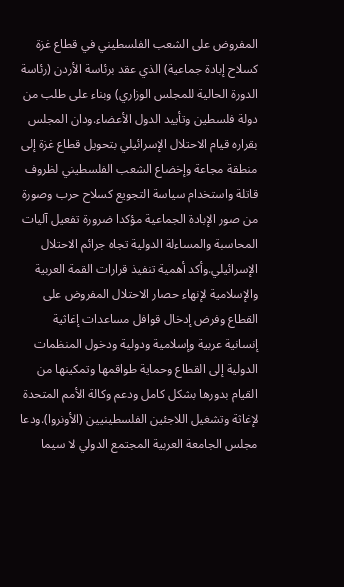المفروض على الشعب الفلسطيني في قطاع غزة كسلاح إبادة جماعية) الذي عقد برئاسة الأردن (رئاسة الدورة الحالية للمجلس الوزاري) وبناء على طلب من دولة فلسطين وتأييد الدول الأعضاء.ودان المجلس بقراره قيام الاحتلال الإسرائيلي بتحويل قطاع غزة إلى منطقة مجاعة وإخضاع الشعب الفلسطيني لظروف قاتلة واستخدام سياسة التجويع كسلاح حرب وصورة من صور الإبادة الجماعية مؤكدا ضرورة تفعيل آليات المحاسبة والمساءلة الدولية تجاه جرائم الاحتلال الإسرائيلي.وأكد أهمية تنفيذ قرارات القمة العربية والإسلامية لإنهاء حصار الاحتلال المفروض على القطاع وفرض إدخال قوافل مساعدات إغاثية إنسانية عربية وإسلامية ودولية ودخول المنظمات الدولية إلى القطاع وحماية طواقمها وتمكينها من القيام بدورها بشكل كامل ودعم وكالة الأمم المتحدة لإغاثة وتشغيل اللاجئين الفلسطينيين (الأونروا).ودعا مجلس الجامعة العربية المجتمع الدولي لا سيما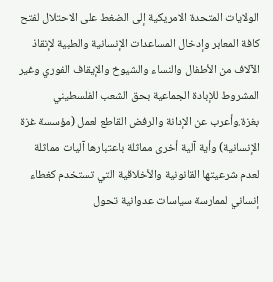الولايات المتحدة الامريكية إلى الضغط على الاحتلال لفتح كافة المعابر وإدخال المساعدات الإنسانية والطبية لإنقاذ الآلاف من الأطفال والنساء والشيوخ والإيقاف الفوري وغير المشروط للإبادة الجماعية بحق الشعب الفلسطيني بغزة.وأعرب عن الإدانة والرفض القاطع لعمل (مؤسسة غزة الإنسانية) وأية آلية أخرى مماثلة باعتبارها آليات مماثلة لعدم شرعيتها القانونية والأخلاقية التي تستخدم كغطاء إنساني لممارسة سياسات عدوانية تحول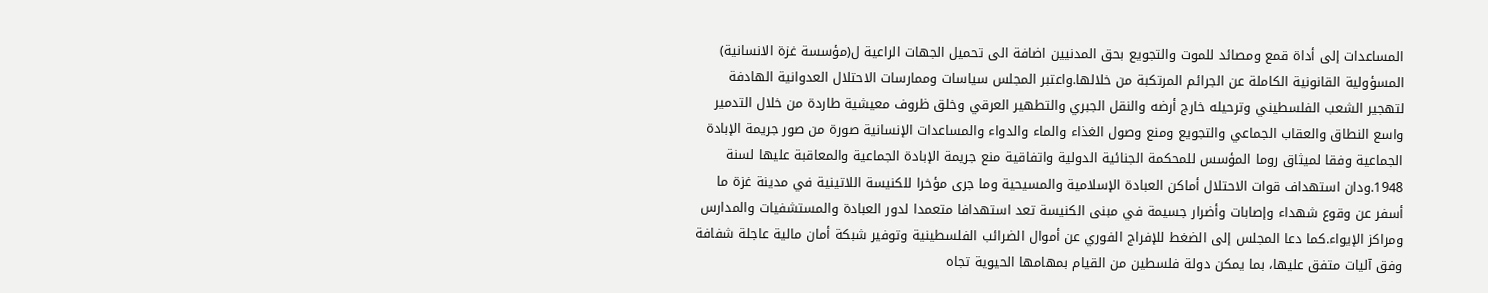المساعدات إلى أداة قمع ومصائد للموت والتجويع بحق المدنيين اضافة الى تحميل الجهات الراعية ل(مؤسسة غزة الانسانية) المسؤولية القانونية الكاملة عن الجرائم المرتكبة من خلالها.واعتبر المجلس سياسات وممارسات الاحتلال العدوانية الهادفة لتهجير الشعب الفلسطيني وترحيله خارج أرضه والنقل الجبري والتطهير العرقي وخلق ظروف معيشية طاردة من خلال التدمير واسع النطاق والعقاب الجماعي والتجويع ومنع وصول الغذاء والماء والدواء والمساعدات الإنسانية صورة من صور جريمة الإبادة الجماعية وفقا لميثاق روما المؤسس للمحكمة الجنائية الدولية واتفاقية منع جريمة الإبادة الجماعية والمعاقبة عليها لسنة 1948.ودان استهداف قوات الاحتلال أماكن العبادة الإسلامية والمسيحية وما جرى مؤخرا للكنيسة اللاتينية في مدينة غزة ما أسفر عن وقوع شهداء وإصابات وأضرار جسيمة في مبنى الكنيسة تعد استهدافا متعمدا لدور العبادة والمستشفيات والمدارس ومراكز الإيواء.كما دعا المجلس إلى الضغط للإفراج الفوري عن أموال الضرائب الفلسطينية وتوفير شبكة أمان مالية عاجلة شفافة وفق آليات متفق عليها، بما يمكن دولة فلسطين من القيام بمهامها الحيوية تجاه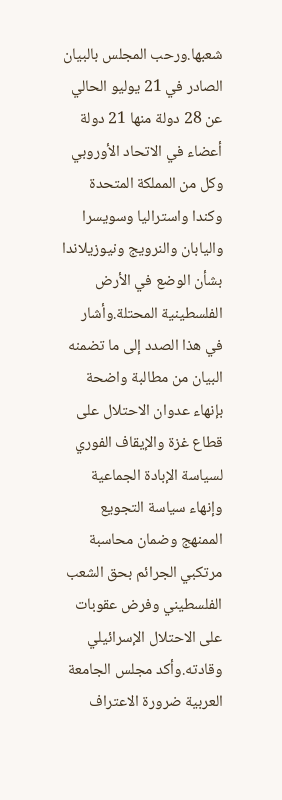شعبها.ورحب المجلس بالبيان الصادر في 21 يوليو الحالي عن 28 دولة منها 21 دولة أعضاء في الاتحاد الأوروبي وكل من المملكة المتحدة وكندا واستراليا وسويسرا واليابان والنرويج ونيوزيلاندا بشأن الوضع في الأرض الفلسطينية المحتلة.وأشار في هذا الصدد إلى ما تضمنه البيان من مطالبة واضحة بإنهاء عدوان الاحتلال على قطاع غزة والإيقاف الفوري لسياسة الإبادة الجماعية وإنهاء سياسة التجويع الممنهج وضمان محاسبة مرتكبي الجرائم بحق الشعب الفلسطيني وفرض عقوبات على الاحتلال الإسرائيلي وقادته.وأكد مجلس الجامعة العربية ضرورة الاعتراف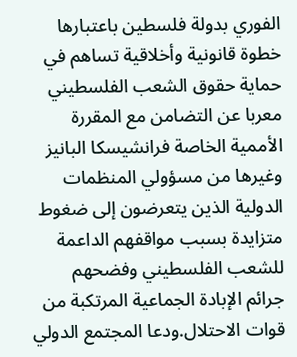الفوري بدولة فلسطين باعتبارها خطوة قانونية وأخلاقية تساهم في حماية حقوق الشعب الفلسطيني معربا عن التضامن مع المقررة الأممية الخاصة فرانشيسكا البانيز وغيرها من مسؤولي المنظمات الدولية الذين يتعرضون إلى ضغوط متزايدة بسبب مواقفهم الداعمة للشعب الفلسطيني وفضحهم جرائم الإبادة الجماعية المرتكبة من قوات الاحتلال.ودعا المجتمع الدولي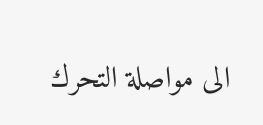الى مواصلة التحرك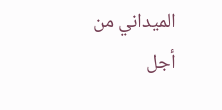الميداني من أجل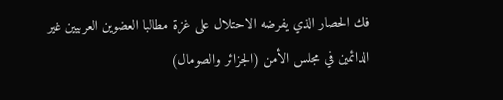فك الحصار الذي يفرضه الاحتلال على غزة مطالبا العضوين العربيين غير الدائمين في مجلس الأمن (الجزائر والصومال)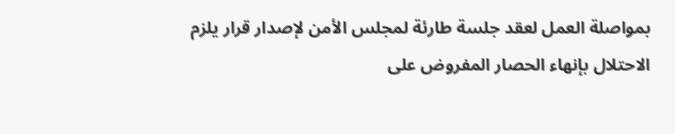بمواصلة العمل لعقد جلسة طارئة لمجلس الأمن لإصدار قرار يلزم الاحتلال بإنهاء الحصار المفروض على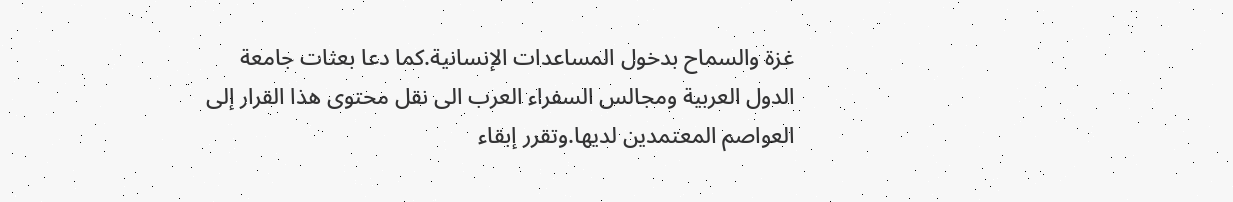غزة والسماح بدخول المساعدات الإنسانية.كما دعا بعثات جامعة الدول العربية ومجالس السفراء العرب الى نقل محتوى هذا القرار إلى العواصم المعتمدين لديها.وتقرر إبقاء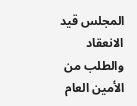المجلس قيد الانعقاد والطلب من الأمين العام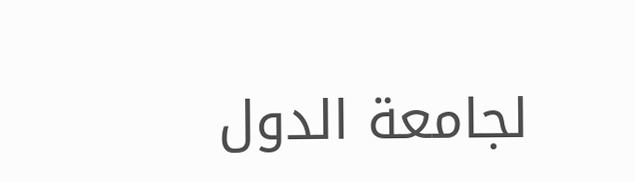لجامعة الدول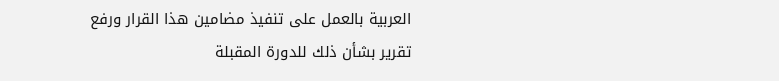العربية بالعمل على تنفيذ مضامين هذا القرار ورفع تقرير بشأن ذلك للدورة المقبلة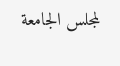لمجلس الجامعة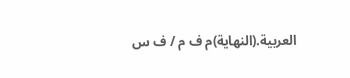العربية.(النهاية)م ف م / ف س